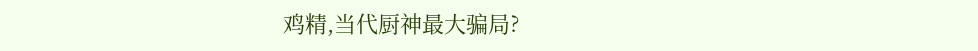鸡精,当代厨神最大骗局?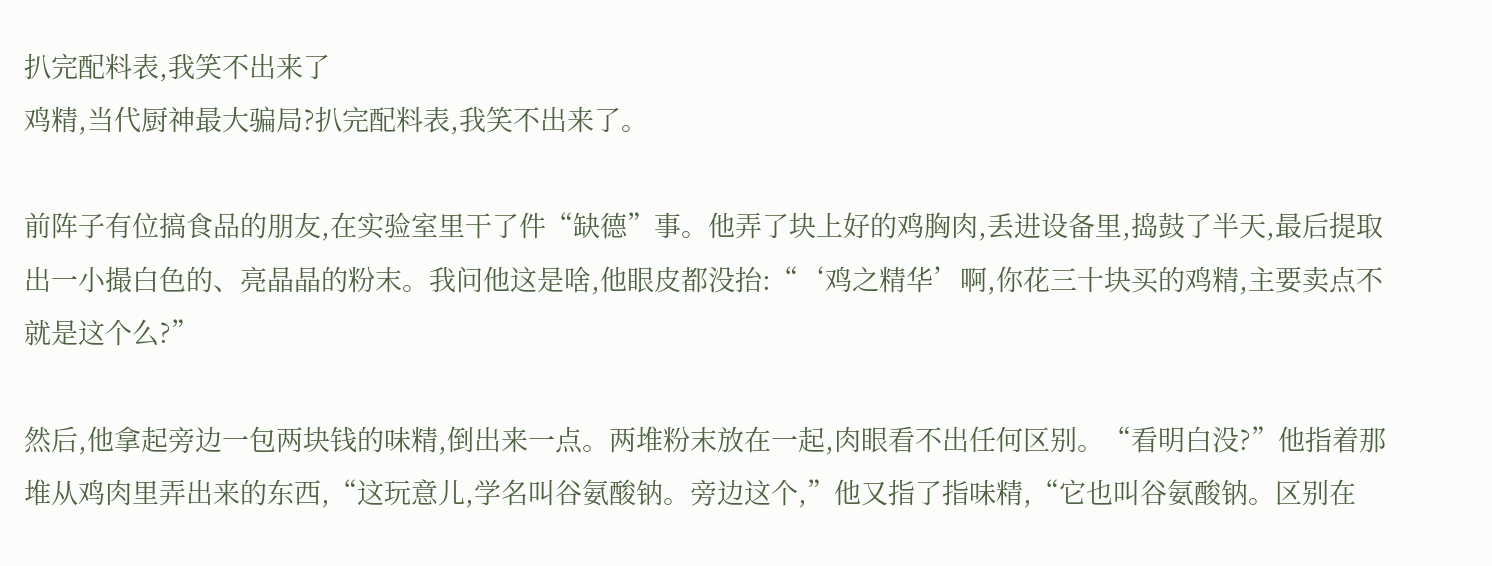扒完配料表,我笑不出来了
鸡精,当代厨神最大骗局?扒完配料表,我笑不出来了。

前阵子有位搞食品的朋友,在实验室里干了件“缺德”事。他弄了块上好的鸡胸肉,丢进设备里,捣鼓了半天,最后提取出一小撮白色的、亮晶晶的粉末。我问他这是啥,他眼皮都没抬:“‘鸡之精华’啊,你花三十块买的鸡精,主要卖点不就是这个么?”

然后,他拿起旁边一包两块钱的味精,倒出来一点。两堆粉末放在一起,肉眼看不出任何区别。“看明白没?”他指着那堆从鸡肉里弄出来的东西,“这玩意儿,学名叫谷氨酸钠。旁边这个,”他又指了指味精,“它也叫谷氨酸钠。区别在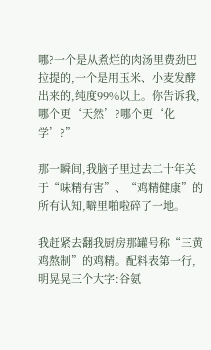哪?一个是从煮烂的肉汤里费劲巴拉提的,一个是用玉米、小麦发酵出来的,纯度99%以上。你告诉我,哪个更‘天然’?哪个更‘化学’?”

那一瞬间,我脑子里过去二十年关于“味精有害”、“鸡精健康”的所有认知,噼里啪啦碎了一地。

我赶紧去翻我厨房那罐号称“三黄鸡熬制”的鸡精。配料表第一行,明晃晃三个大字:谷氨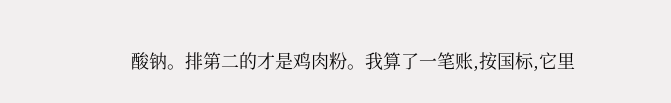酸钠。排第二的才是鸡肉粉。我算了一笔账,按国标,它里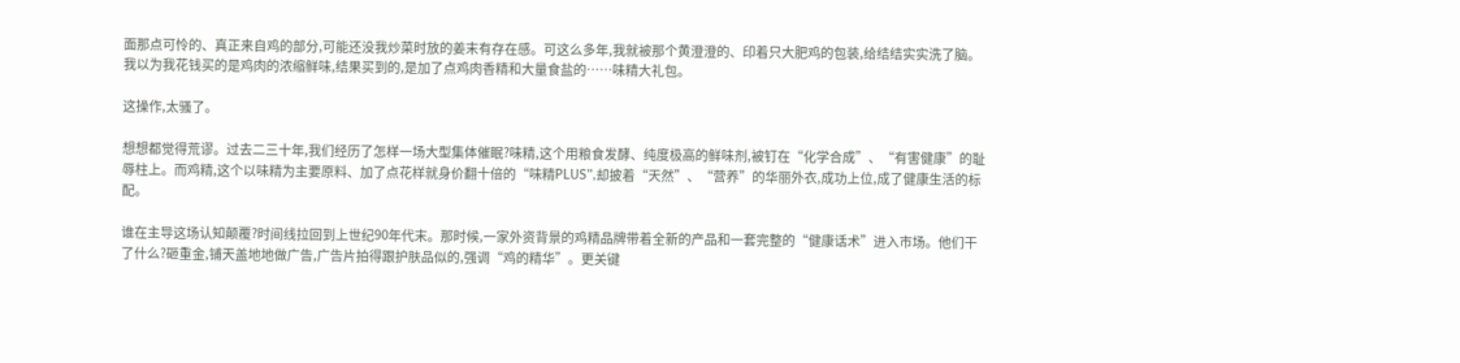面那点可怜的、真正来自鸡的部分,可能还没我炒菜时放的姜末有存在感。可这么多年,我就被那个黄澄澄的、印着只大肥鸡的包装,给结结实实洗了脑。我以为我花钱买的是鸡肉的浓缩鲜味,结果买到的,是加了点鸡肉香精和大量食盐的……味精大礼包。

这操作,太骚了。

想想都觉得荒谬。过去二三十年,我们经历了怎样一场大型集体催眠?味精,这个用粮食发酵、纯度极高的鲜味剂,被钉在“化学合成”、“有害健康”的耻辱柱上。而鸡精,这个以味精为主要原料、加了点花样就身价翻十倍的“味精PLUS”,却披着“天然”、“营养”的华丽外衣,成功上位,成了健康生活的标配。

谁在主导这场认知颠覆?时间线拉回到上世纪90年代末。那时候,一家外资背景的鸡精品牌带着全新的产品和一套完整的“健康话术”进入市场。他们干了什么?砸重金,铺天盖地地做广告,广告片拍得跟护肤品似的,强调“鸡的精华”。更关键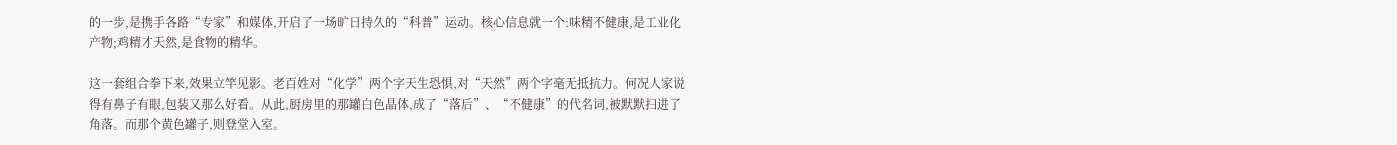的一步,是携手各路“专家”和媒体,开启了一场旷日持久的“科普”运动。核心信息就一个:味精不健康,是工业化产物;鸡精才天然,是食物的精华。

这一套组合拳下来,效果立竿见影。老百姓对“化学”两个字天生恐惧,对“天然”两个字毫无抵抗力。何况人家说得有鼻子有眼,包装又那么好看。从此,厨房里的那罐白色晶体,成了“落后”、“不健康”的代名词,被默默扫进了角落。而那个黄色罐子,则登堂入室。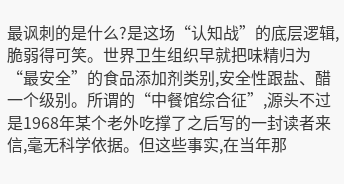最讽刺的是什么?是这场“认知战”的底层逻辑,脆弱得可笑。世界卫生组织早就把味精归为“最安全”的食品添加剂类别,安全性跟盐、醋一个级别。所谓的“中餐馆综合征”,源头不过是1968年某个老外吃撑了之后写的一封读者来信,毫无科学依据。但这些事实,在当年那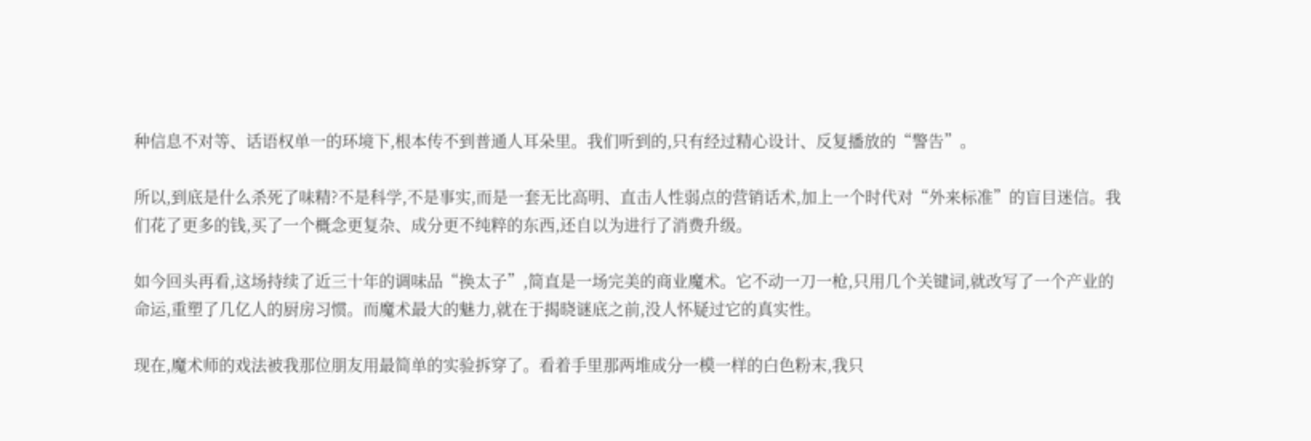种信息不对等、话语权单一的环境下,根本传不到普通人耳朵里。我们听到的,只有经过精心设计、反复播放的“警告”。

所以,到底是什么杀死了味精?不是科学,不是事实,而是一套无比高明、直击人性弱点的营销话术,加上一个时代对“外来标准”的盲目迷信。我们花了更多的钱,买了一个概念更复杂、成分更不纯粹的东西,还自以为进行了消费升级。

如今回头再看,这场持续了近三十年的调味品“换太子”,简直是一场完美的商业魔术。它不动一刀一枪,只用几个关键词,就改写了一个产业的命运,重塑了几亿人的厨房习惯。而魔术最大的魅力,就在于揭晓谜底之前,没人怀疑过它的真实性。

现在,魔术师的戏法被我那位朋友用最简单的实验拆穿了。看着手里那两堆成分一模一样的白色粉末,我只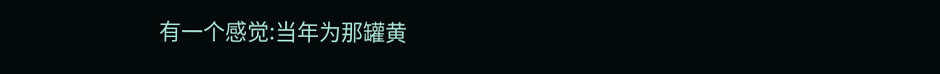有一个感觉:当年为那罐黄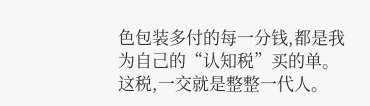色包装多付的每一分钱,都是我为自己的“认知税”买的单。这税,一交就是整整一代人。